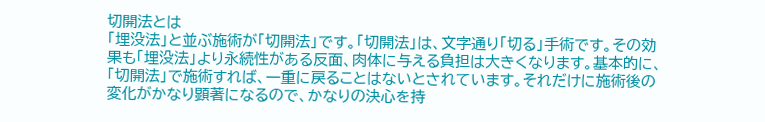切開法とは
「埋没法」と並ぶ施術が「切開法」です。「切開法」は、文字通り「切る」手術です。その効果も「埋没法」より永続性がある反面、肉体に与える負担は大きくなります。基本的に、「切開法」で施術すれば、一重に戻ることはないとされています。それだけに施術後の変化がかなり顕著になるので、かなりの決心を持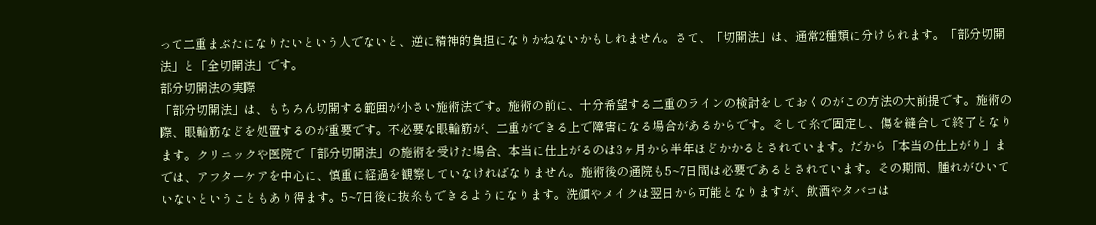って二重まぶたになりたいという人でないと、逆に精神的負担になりかねないかもしれません。さて、「切開法」は、通常2種類に分けられます。「部分切開法」と「全切開法」です。
部分切開法の実際
「部分切開法」は、もちろん切開する範囲が小さい施術法です。施術の前に、十分希望する二重のラインの検討をしておくのがこの方法の大前提です。施術の際、眼輪筋などを処置するのが重要です。不必要な眼輪筋が、二重ができる上で障害になる場合があるからです。そして糸で固定し、傷を縫合して終了となります。クリニックや医院で「部分切開法」の施術を受けた場合、本当に仕上がるのは3ヶ月から半年ほどかかるとされています。だから「本当の仕上がり」までは、アフターケアを中心に、慎重に経過を観察していなければなりません。施術後の通院も5~7日間は必要であるとされています。その期間、腫れがひいていないということもあり得ます。5~7日後に抜糸もできるようになります。洗顔やメイクは翌日から可能となりますが、飲酒やタバコは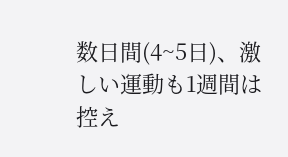数日間(4~5日)、激しい運動も1週間は控え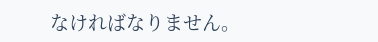なければなりません。